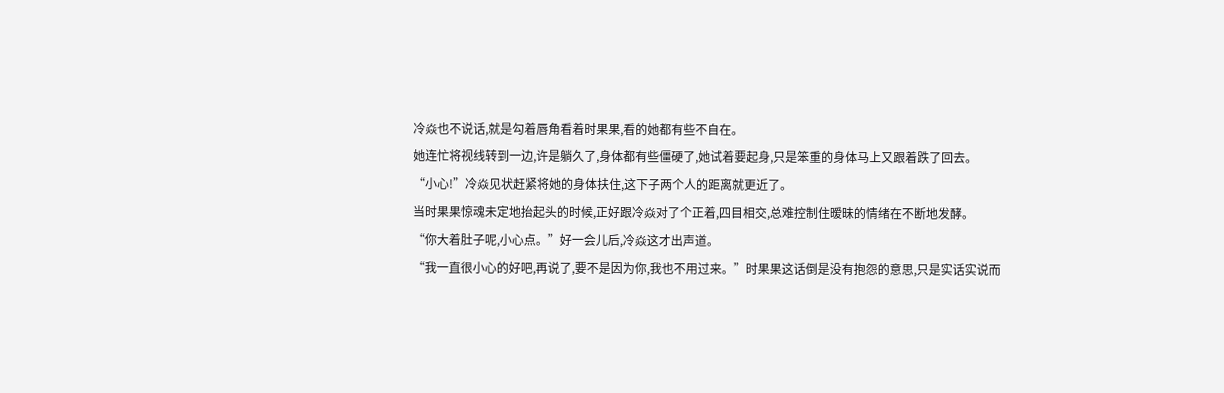冷焱也不说话,就是勾着唇角看着时果果,看的她都有些不自在。
她连忙将视线转到一边,许是躺久了,身体都有些僵硬了,她试着要起身,只是笨重的身体马上又跟着跌了回去。
“小心!”冷焱见状赶紧将她的身体扶住,这下子两个人的距离就更近了。
当时果果惊魂未定地抬起头的时候,正好跟冷焱对了个正着,四目相交,总难控制住暧昧的情绪在不断地发酵。
“你大着肚子呢,小心点。”好一会儿后,冷焱这才出声道。
“我一直很小心的好吧,再说了,要不是因为你,我也不用过来。”时果果这话倒是没有抱怨的意思,只是实话实说而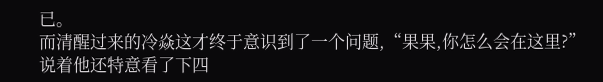已。
而清醒过来的冷焱这才终于意识到了一个问题,“果果,你怎么会在这里?”
说着他还特意看了下四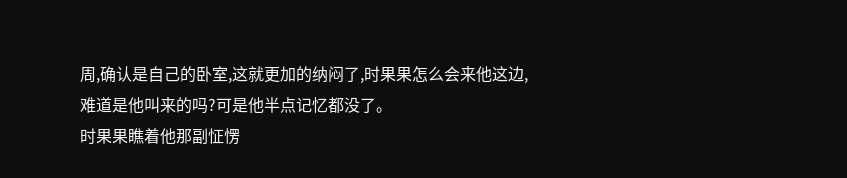周,确认是自己的卧室,这就更加的纳闷了,时果果怎么会来他这边,难道是他叫来的吗?可是他半点记忆都没了。
时果果瞧着他那副怔愣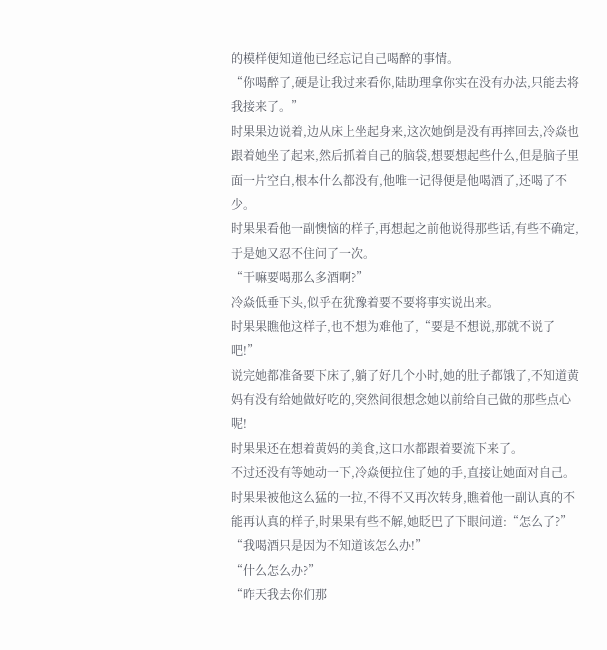的模样便知道他已经忘记自己喝醉的事情。
“你喝醉了,硬是让我过来看你,陆助理拿你实在没有办法,只能去将我接来了。”
时果果边说着,边从床上坐起身来,这次她倒是没有再摔回去,冷焱也跟着她坐了起来,然后抓着自己的脑袋,想要想起些什么,但是脑子里面一片空白,根本什么都没有,他唯一记得便是他喝酒了,还喝了不少。
时果果看他一副懊恼的样子,再想起之前他说得那些话,有些不确定,于是她又忍不住问了一次。
“干嘛要喝那么多酒啊?”
冷焱低垂下头,似乎在犹豫着要不要将事实说出来。
时果果瞧他这样子,也不想为难他了,“要是不想说,那就不说了吧!”
说完她都准备要下床了,躺了好几个小时,她的肚子都饿了,不知道黄妈有没有给她做好吃的,突然间很想念她以前给自己做的那些点心呢!
时果果还在想着黄妈的美食,这口水都跟着要流下来了。
不过还没有等她动一下,冷焱便拉住了她的手,直接让她面对自己。
时果果被他这么猛的一拉,不得不又再次转身,瞧着他一副认真的不能再认真的样子,时果果有些不解,她眨巴了下眼问道:“怎么了?”
“我喝酒只是因为不知道该怎么办!”
“什么怎么办?”
“昨天我去你们那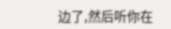边了,然后听你在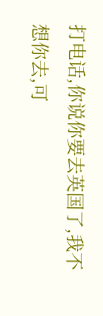打电话,你说你要去英国了,我不想你去,可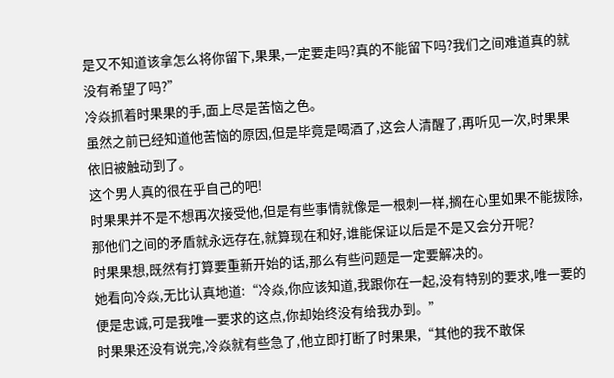是又不知道该拿怎么将你留下,果果,一定要走吗?真的不能留下吗?我们之间难道真的就没有希望了吗?”
冷焱抓着时果果的手,面上尽是苦恼之色。
虽然之前已经知道他苦恼的原因,但是毕竟是喝酒了,这会人清醒了,再听见一次,时果果依旧被触动到了。
这个男人真的很在乎自己的吧!
时果果并不是不想再次接受他,但是有些事情就像是一根刺一样,搁在心里如果不能拔除,那他们之间的矛盾就永远存在,就算现在和好,谁能保证以后是不是又会分开呢?
时果果想,既然有打算要重新开始的话,那么有些问题是一定要解决的。
她看向冷焱,无比认真地道:“冷焱,你应该知道,我跟你在一起,没有特别的要求,唯一要的便是忠诚,可是我唯一要求的这点,你却始终没有给我办到。”
时果果还没有说完,冷焱就有些急了,他立即打断了时果果,“其他的我不敢保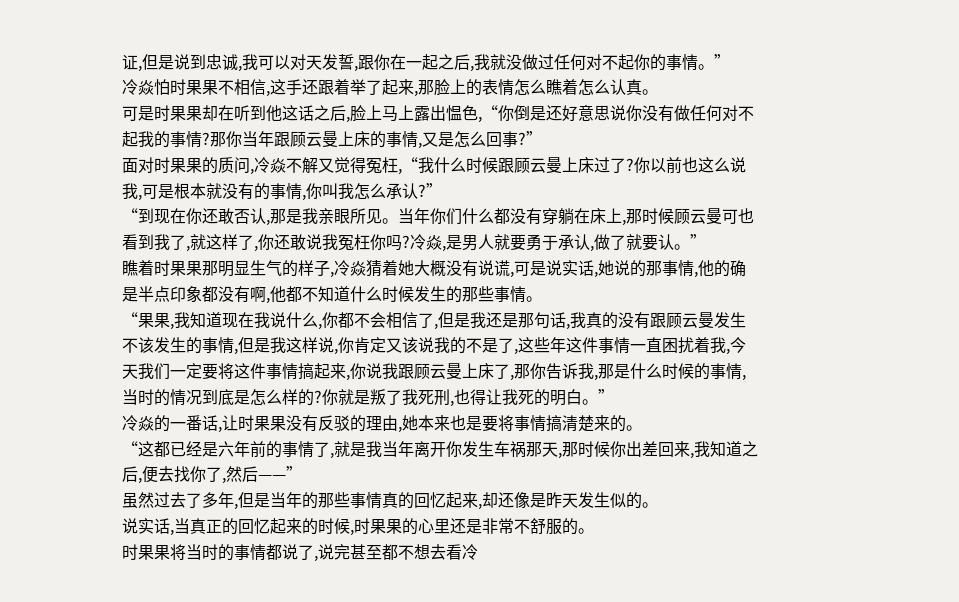证,但是说到忠诚,我可以对天发誓,跟你在一起之后,我就没做过任何对不起你的事情。”
冷焱怕时果果不相信,这手还跟着举了起来,那脸上的表情怎么瞧着怎么认真。
可是时果果却在听到他这话之后,脸上马上露出愠色,“你倒是还好意思说你没有做任何对不起我的事情?那你当年跟顾云曼上床的事情,又是怎么回事?”
面对时果果的质问,冷焱不解又觉得冤枉,“我什么时候跟顾云曼上床过了?你以前也这么说我,可是根本就没有的事情,你叫我怎么承认?”
“到现在你还敢否认,那是我亲眼所见。当年你们什么都没有穿躺在床上,那时候顾云曼可也看到我了,就这样了,你还敢说我冤枉你吗?冷焱,是男人就要勇于承认,做了就要认。”
瞧着时果果那明显生气的样子,冷焱猜着她大概没有说谎,可是说实话,她说的那事情,他的确是半点印象都没有啊,他都不知道什么时候发生的那些事情。
“果果,我知道现在我说什么,你都不会相信了,但是我还是那句话,我真的没有跟顾云曼发生不该发生的事情,但是我这样说,你肯定又该说我的不是了,这些年这件事情一直困扰着我,今天我们一定要将这件事情搞起来,你说我跟顾云曼上床了,那你告诉我,那是什么时候的事情,当时的情况到底是怎么样的?你就是叛了我死刑,也得让我死的明白。”
冷焱的一番话,让时果果没有反驳的理由,她本来也是要将事情搞清楚来的。
“这都已经是六年前的事情了,就是我当年离开你发生车祸那天,那时候你出差回来,我知道之后,便去找你了,然后——”
虽然过去了多年,但是当年的那些事情真的回忆起来,却还像是昨天发生似的。
说实话,当真正的回忆起来的时候,时果果的心里还是非常不舒服的。
时果果将当时的事情都说了,说完甚至都不想去看冷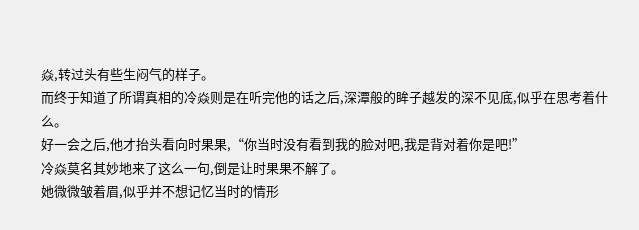焱,转过头有些生闷气的样子。
而终于知道了所谓真相的冷焱则是在听完他的话之后,深潭般的眸子越发的深不见底,似乎在思考着什么。
好一会之后,他才抬头看向时果果,“你当时没有看到我的脸对吧,我是背对着你是吧!”
冷焱莫名其妙地来了这么一句,倒是让时果果不解了。
她微微皱着眉,似乎并不想记忆当时的情形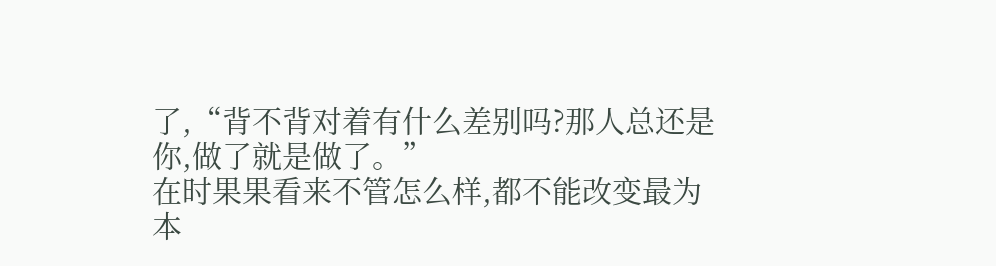了,“背不背对着有什么差别吗?那人总还是你,做了就是做了。”
在时果果看来不管怎么样,都不能改变最为本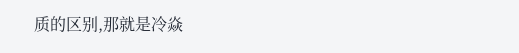质的区别,那就是冷焱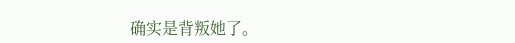确实是背叛她了。